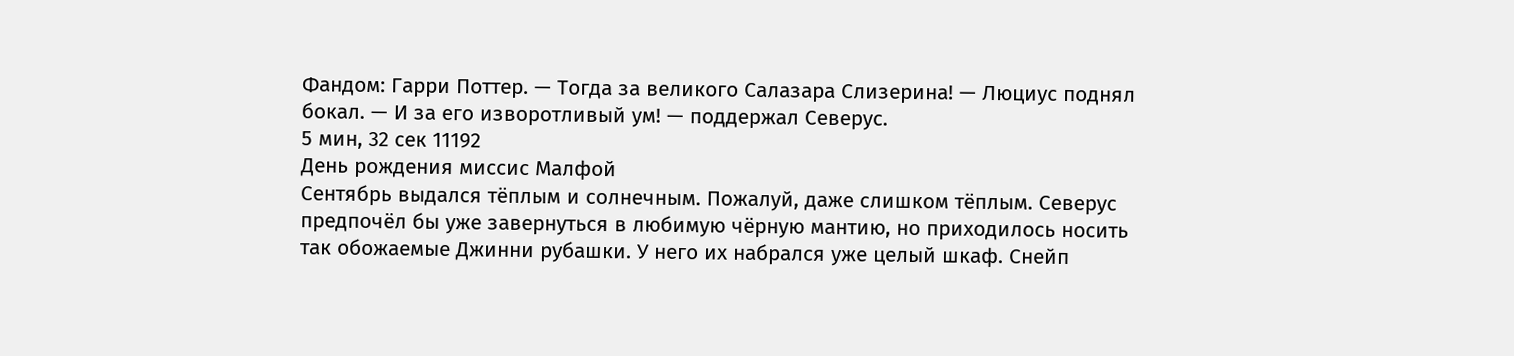Фандом: Гарри Поттер. — Тогда за великого Салазара Слизерина! — Люциус поднял бокал. — И за его изворотливый ум! — поддержал Северус.
5 мин, 32 сек 11192
День рождения миссис Малфой
Сентябрь выдался тёплым и солнечным. Пожалуй, даже слишком тёплым. Северус предпочёл бы уже завернуться в любимую чёрную мантию, но приходилось носить так обожаемые Джинни рубашки. У него их набрался уже целый шкаф. Снейп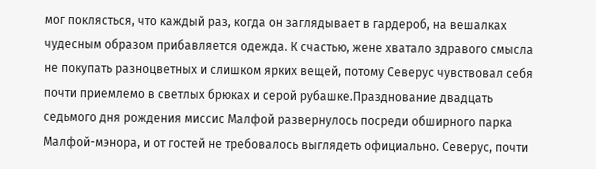мог поклясться, что каждый раз, когда он заглядывает в гардероб, на вешалках чудесным образом прибавляется одежда. К счастью, жене хватало здравого смысла не покупать разноцветных и слишком ярких вещей, потому Северус чувствовал себя почти приемлемо в светлых брюках и серой рубашке.Празднование двадцать седьмого дня рождения миссис Малфой развернулось посреди обширного парка Малфой-мэнора, и от гостей не требовалось выглядеть официально. Северус, почти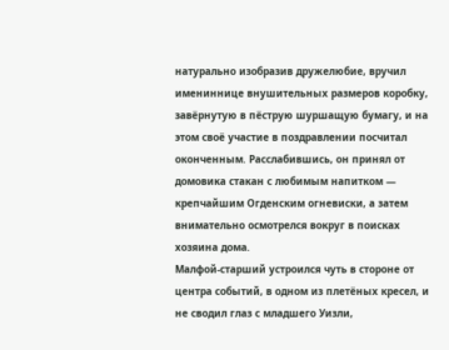натурально изобразив дружелюбие, вручил имениннице внушительных размеров коробку, завёрнутую в пёструю шуршащую бумагу, и на этом своё участие в поздравлении посчитал оконченным. Расслабившись, он принял от домовика стакан с любимым напитком — крепчайшим Огденским огневиски, а затем внимательно осмотрелся вокруг в поисках хозяина дома.
Малфой-старший устроился чуть в стороне от центра событий, в одном из плетёных кресел, и не сводил глаз с младшего Уизли,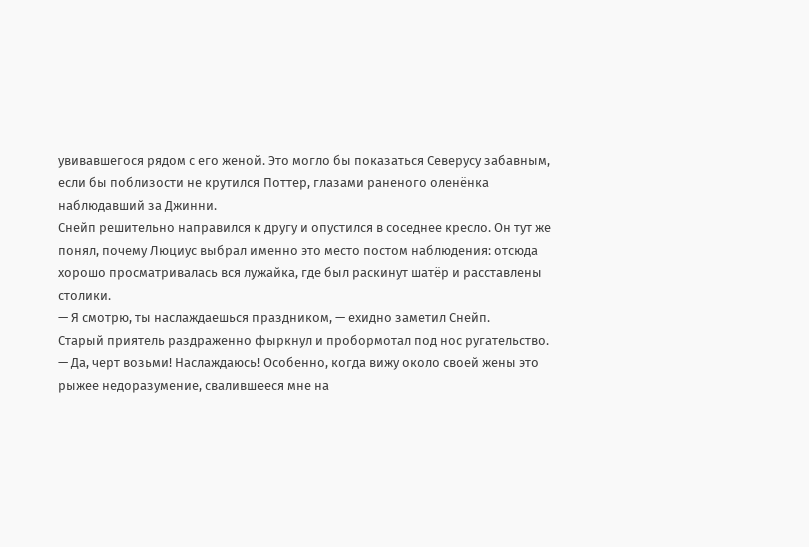увивавшегося рядом с его женой. Это могло бы показаться Северусу забавным, если бы поблизости не крутился Поттер, глазами раненого оленёнка наблюдавший за Джинни.
Снейп решительно направился к другу и опустился в соседнее кресло. Он тут же понял, почему Люциус выбрал именно это место постом наблюдения: отсюда хорошо просматривалась вся лужайка, где был раскинут шатёр и расставлены столики.
— Я смотрю, ты наслаждаешься праздником, — ехидно заметил Снейп.
Старый приятель раздраженно фыркнул и пробормотал под нос ругательство.
— Да, черт возьми! Наслаждаюсь! Особенно, когда вижу около своей жены это рыжее недоразумение, свалившееся мне на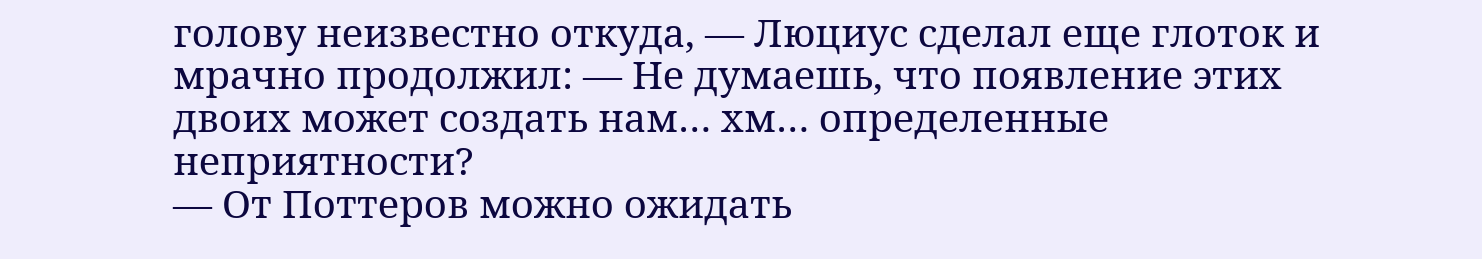голову неизвестно откуда, — Люциус сделал еще глоток и мрачно продолжил: — Не думаешь, что появление этих двоих может создать нам… хм… определенные неприятности?
— От Поттеров можно ожидать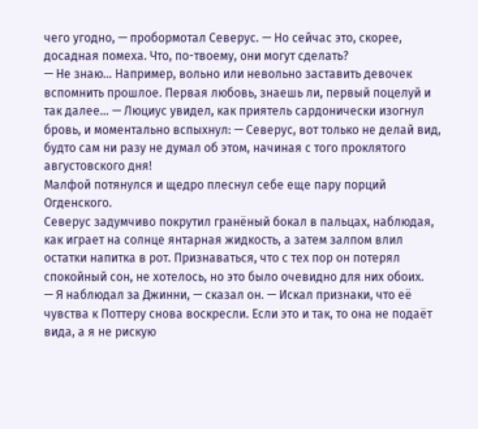чего угодно, — пробормотал Северус. — Но сейчас это, скорее, досадная помеха. Что, по-твоему, они могут сделать?
— Не знаю… Например, вольно или невольно заставить девочек вспомнить прошлое. Первая любовь, знаешь ли, первый поцелуй и так далее… — Люциус увидел, как приятель сардонически изогнул бровь, и моментально вспыхнул: — Северус, вот только не делай вид, будто сам ни разу не думал об этом, начиная с того проклятого августовского дня!
Малфой потянулся и щедро плеснул себе еще пару порций Огденского.
Северус задумчиво покрутил гранёный бокал в пальцах, наблюдая, как играет на солнце янтарная жидкость, а затем залпом влил остатки напитка в рот. Признаваться, что с тех пор он потерял спокойный сон, не хотелось, но это было очевидно для них обоих.
— Я наблюдал за Джинни, — сказал он. — Искал признаки, что её чувства к Поттеру снова воскресли. Если это и так, то она не подаёт вида, а я не рискую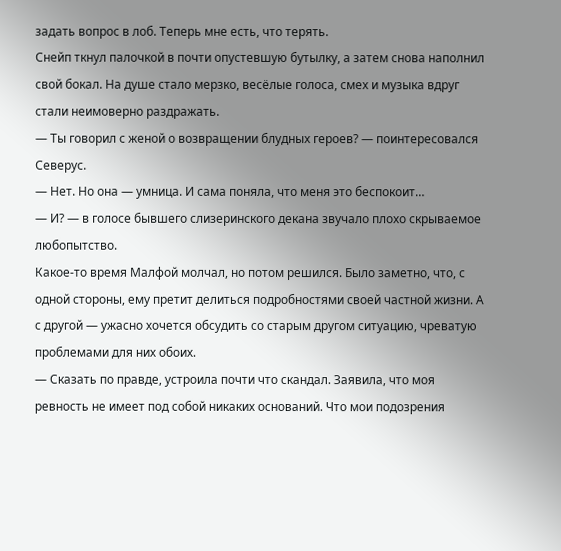задать вопрос в лоб. Теперь мне есть, что терять.
Снейп ткнул палочкой в почти опустевшую бутылку, а затем снова наполнил свой бокал. На душе стало мерзко, весёлые голоса, смех и музыка вдруг стали неимоверно раздражать.
— Ты говорил с женой о возвращении блудных героев? — поинтересовался Северус.
— Нет. Но она — умница. И сама поняла, что меня это беспокоит…
— И? — в голосе бывшего слизеринского декана звучало плохо скрываемое любопытство.
Какое-то время Малфой молчал, но потом решился. Было заметно, что, с одной стороны, ему претит делиться подробностями своей частной жизни. А с другой — ужасно хочется обсудить со старым другом ситуацию, чреватую проблемами для них обоих.
— Сказать по правде, устроила почти что скандал. Заявила, что моя ревность не имеет под собой никаких оснований. Что мои подозрения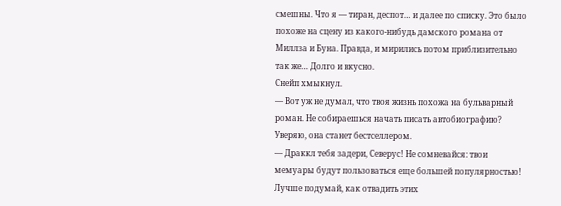смешны. Что я — тиран, деспот… и далее по списку. Это было похоже на сцену из какого-нибудь дамского романа от Миллза и Буна. Правда, и мирились потом приблизительно так же… Долго и вкусно.
Снейп хмыкнул.
— Вот уж не думал, что твоя жизнь похожа на бульварный роман. Не собираешься начать писать автобиографию? Уверяю, она станет бестселлером.
— Драккл тебя задери, Северус! Не сомневайся: твои мемуары будут пользоваться еще большей популярностью! Лучше подумай, как отвадить этих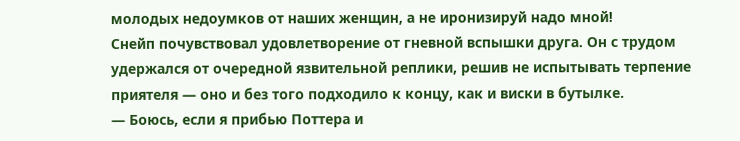молодых недоумков от наших женщин, а не иронизируй надо мной!
Снейп почувствовал удовлетворение от гневной вспышки друга. Он с трудом удержался от очередной язвительной реплики, решив не испытывать терпение приятеля — оно и без того подходило к концу, как и виски в бутылке.
— Боюсь, если я прибью Поттера и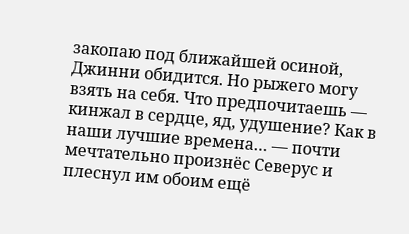закопаю под ближайшей осиной, Джинни обидится. Но рыжего могу взять на себя. Что предпочитаешь — кинжал в сердце, яд, удушение? Как в наши лучшие времена… — почти мечтательно произнёс Северус и плеснул им обоим ещё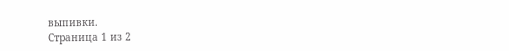выпивки.
Страница 1 из 2